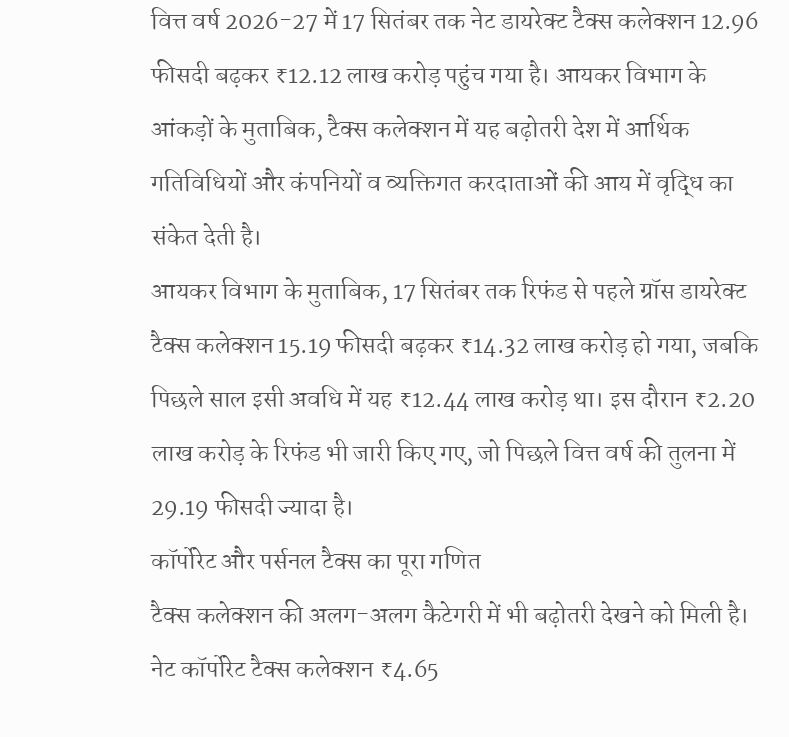वित्त वर्ष 2026-27 में 17 सितंबर तक नेट डायरेक्ट टैक्स कलेक्शन 12.96 फीसदी बढ़कर ₹12.12 लाख करोड़ पहुंच गया है। आयकर विभाग के आंकड़ों के मुताबिक, टैक्स कलेक्शन में यह बढ़ोतरी देश में आर्थिक गतिविधियों और कंपनियों व व्यक्तिगत करदाताओं की आय में वृद्धि का संकेत देती है।
आयकर विभाग के मुताबिक, 17 सितंबर तक रिफंड से पहले ग्रॉस डायरेक्ट टैक्स कलेक्शन 15.19 फीसदी बढ़कर ₹14.32 लाख करोड़ हो गया, जबकि पिछले साल इसी अवधि में यह ₹12.44 लाख करोड़ था। इस दौरान ₹2.20 लाख करोड़ के रिफंड भी जारी किए गए, जो पिछले वित्त वर्ष की तुलना में 29.19 फीसदी ज्यादा है।
कॉर्पोरेट और पर्सनल टैक्स का पूरा गणित
टैक्स कलेक्शन की अलग-अलग कैटेगरी में भी बढ़ोतरी देखने को मिली है। नेट कॉर्पोरेट टैक्स कलेक्शन ₹4.65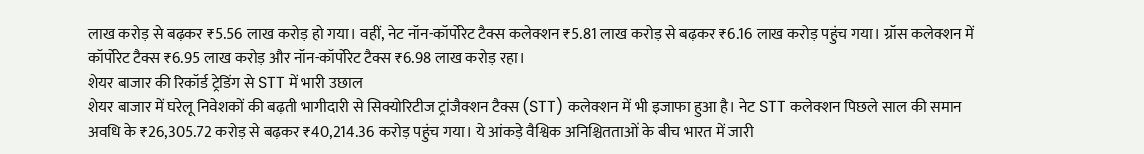लाख करोड़ से बढ़कर ₹5.56 लाख करोड़ हो गया। वहीं, नेट नॉन-कॉर्पोरेट टैक्स कलेक्शन ₹5.81 लाख करोड़ से बढ़कर ₹6.16 लाख करोड़ पहुंच गया। ग्रॉस कलेक्शन में कॉर्पोरेट टैक्स ₹6.95 लाख करोड़ और नॉन-कॉर्पोरेट टैक्स ₹6.98 लाख करोड़ रहा।
शेयर बाजार की रिकॉर्ड ट्रेडिंग से STT में भारी उछाल
शेयर बाजार में घरेलू निवेशकों की बढ़ती भागीदारी से सिक्योरिटीज ट्रांजैक्शन टैक्स (STT) कलेक्शन में भी इजाफा हुआ है। नेट STT कलेक्शन पिछले साल की समान अवधि के ₹26,305.72 करोड़ से बढ़कर ₹40,214.36 करोड़ पहुंच गया। ये आंकड़े वैश्विक अनिश्चितताओं के बीच भारत में जारी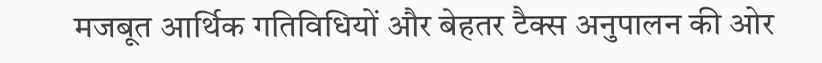मजबूत आर्थिक गतिविधियों और बेहतर टैक्स अनुपालन की ओर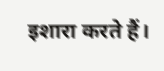इशारा करते हैं।